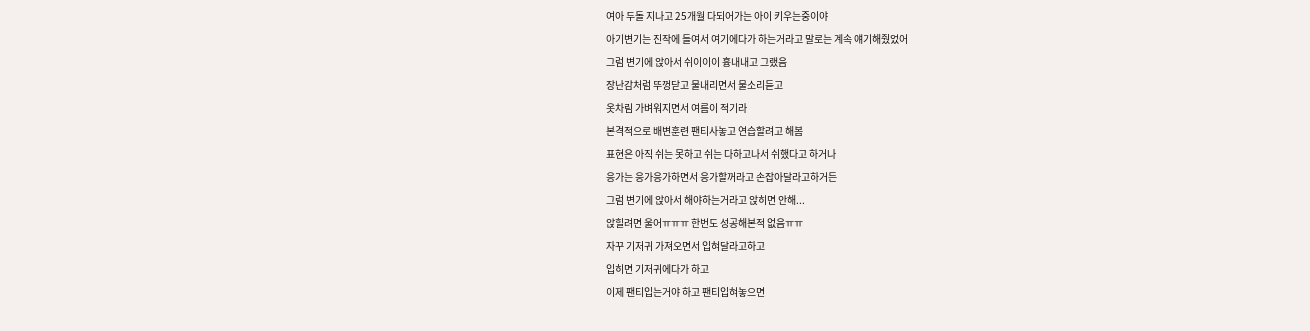여아 두돌 지나고 25개월 다되어가는 아이 키우는중이야
아기변기는 진작에 들여서 여기에다가 하는거라고 말로는 계속 얘기해줬었어
그럼 변기에 앉아서 쉬이이이 흉내내고 그랬음
장난감처럼 뚜껑닫고 물내리면서 물소리듣고
옷차림 가벼워지면서 여름이 적기라
본격적으로 배변훈련 팬티사놓고 연습할려고 해봄
표현은 아직 쉬는 못하고 쉬는 다하고나서 쉬했다고 하거나
응가는 응가응가하면서 응가할꺼라고 손잡아달라고하거든
그럼 변기에 앉아서 해야하는거라고 앉히면 안해...
앉힐려면 울어ㅠㅠㅠ 한번도 성공해본적 없음ㅠㅠ
자꾸 기저귀 가져오면서 입혀달라고하고
입히면 기저귀에다가 하고
이제 팬티입는거야 하고 팬티입혀놓으면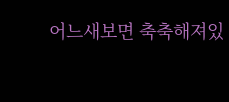어느새보면 축축해져있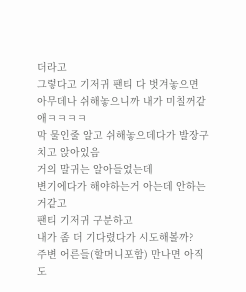더라고
그렇다고 기저귀 팬티 다 벗겨놓으면
아무데나 쉬해놓으니까 내가 미칠꺼같애ㅋㅋㅋㅋ
막 물인줄 알고 쉬해놓으데다가 발장구 치고 앉아있음
거의 말귀는 알아들었는데
변기에다가 해야하는거 아는데 안하는거같고
팬티 기저귀 구분하고
내가 좀 더 기다렸다가 시도해볼까?
주변 어른들(할머니포함) 만나면 아직도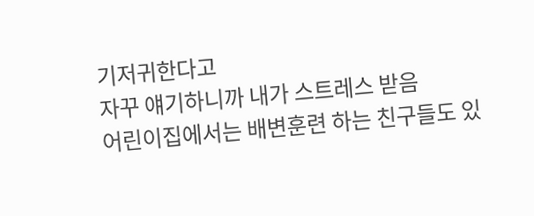기저귀한다고
자꾸 얘기하니까 내가 스트레스 받음
어린이집에서는 배변훈련 하는 친구들도 있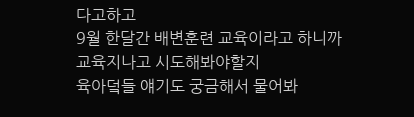다고하고
9월 한달간 배변훈련 교육이라고 하니까
교육지나고 시도해봐야할지
육아덬들 얘기도 궁금해서 물어봐